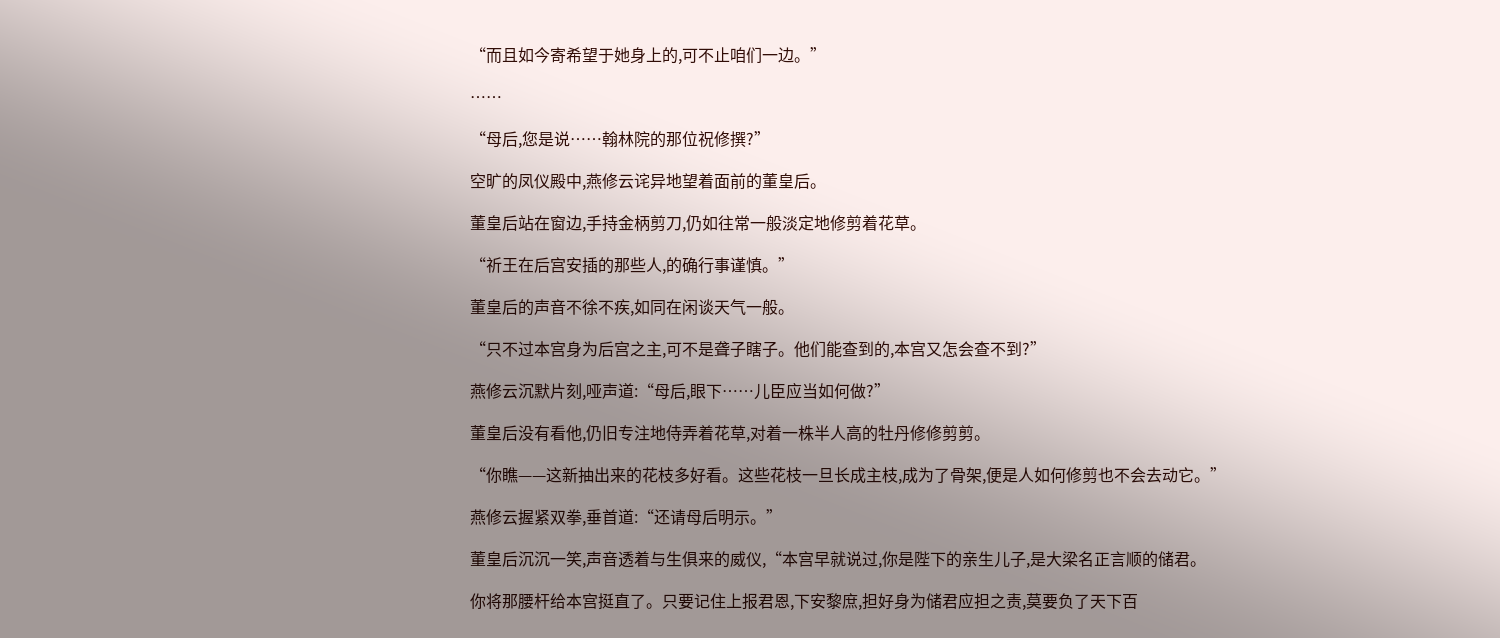“而且如今寄希望于她身上的,可不止咱们一边。”

……

“母后,您是说……翰林院的那位祝修撰?”

空旷的凤仪殿中,燕修云诧异地望着面前的董皇后。

董皇后站在窗边,手持金柄剪刀,仍如往常一般淡定地修剪着花草。

“祈王在后宫安插的那些人,的确行事谨慎。”

董皇后的声音不徐不疾,如同在闲谈天气一般。

“只不过本宫身为后宫之主,可不是聋子瞎子。他们能查到的,本宫又怎会查不到?”

燕修云沉默片刻,哑声道:“母后,眼下……儿臣应当如何做?”

董皇后没有看他,仍旧专注地侍弄着花草,对着一株半人高的牡丹修修剪剪。

“你瞧——这新抽出来的花枝多好看。这些花枝一旦长成主枝,成为了骨架,便是人如何修剪也不会去动它。”

燕修云握紧双拳,垂首道:“还请母后明示。”

董皇后沉沉一笑,声音透着与生俱来的威仪,“本宫早就说过,你是陛下的亲生儿子,是大梁名正言顺的储君。

你将那腰杆给本宫挺直了。只要记住上报君恩,下安黎庶,担好身为储君应担之责,莫要负了天下百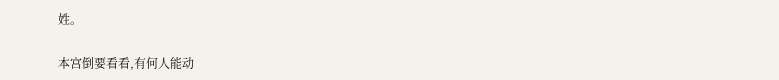姓。

本宫倒要看看,有何人能动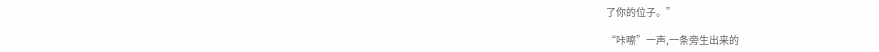了你的位子。”

“咔嚓”一声,一条旁生出来的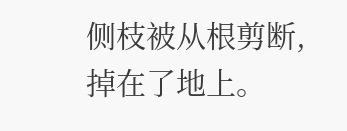侧枝被从根剪断,掉在了地上。